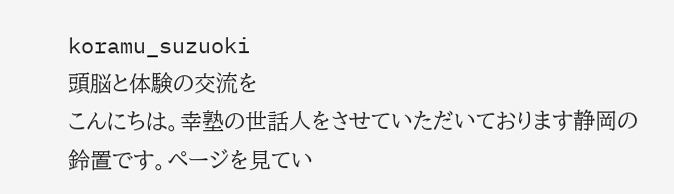koramu_suzuoki
頭脳と体験の交流を
こんにちは。幸塾の世話人をさせていただいております静岡の鈴置です。ページを見てい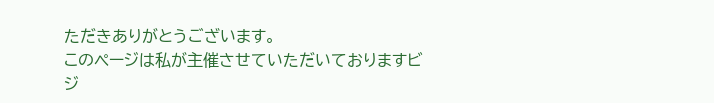ただきありがとうございます。
このページは私が主催させていただいておりますビジ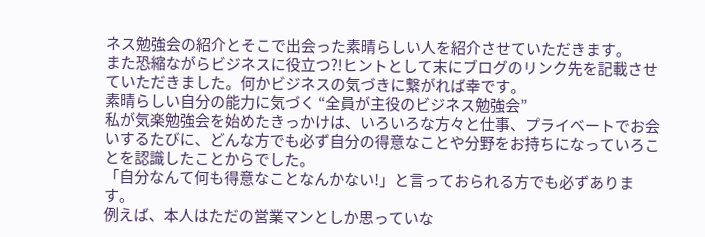ネス勉強会の紹介とそこで出会った素晴らしい人を紹介させていただきます。
また恐縮ながらビジネスに役立つ?!ヒントとして末にブログのリンク先を記載させていただきました。何かビジネスの気づきに繋がれば幸です。
素晴らしい自分の能力に気づく “全員が主役のビジネス勉強会”
私が気楽勉強会を始めたきっかけは、いろいろな方々と仕事、プライベートでお会いするたびに、どんな方でも必ず自分の得意なことや分野をお持ちになっていろことを認識したことからでした。
「自分なんて何も得意なことなんかない!」と言っておられる方でも必ずあります。
例えば、本人はただの営業マンとしか思っていな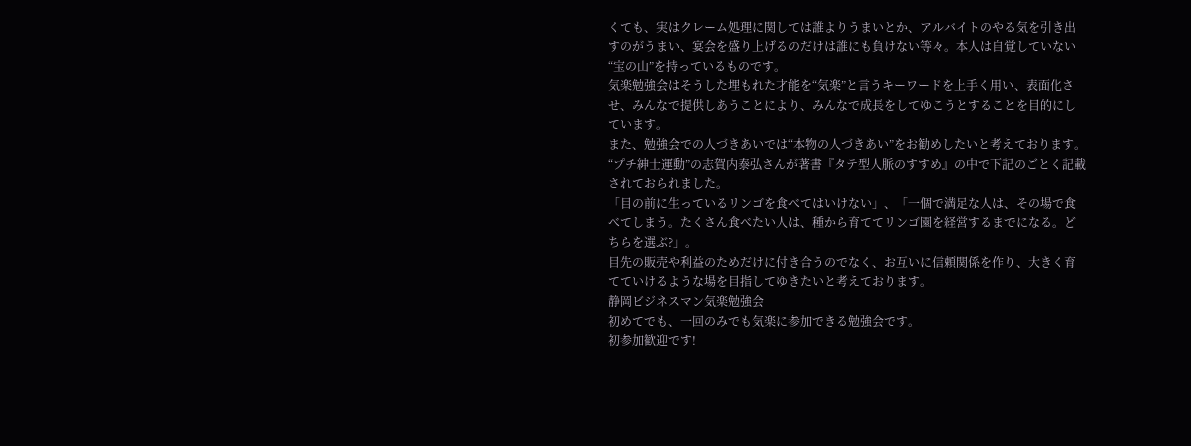くても、実はクレーム処理に関しては誰よりうまいとか、アルバイトのやる気を引き出すのがうまい、宴会を盛り上げるのだけは誰にも負けない等々。本人は自覚していない“宝の山”を持っているものです。
気楽勉強会はそうした埋もれた才能を“気楽”と言うキーワードを上手く用い、表面化させ、みんなで提供しあうことにより、みんなで成長をしてゆこうとすることを目的にしています。
また、勉強会での人づきあいでは“本物の人づきあい”をお勧めしたいと考えております。
“プチ紳士運動”の志賀内泰弘さんが著書『タテ型人脈のすすめ』の中で下記のごとく記載されておられました。
「目の前に生っているリンゴを食べてはいけない」、「一個で満足な人は、その場で食べてしまう。たくさん食べたい人は、種から育ててリンゴ園を経営するまでになる。どちらを選ぶ?」。
目先の販売や利益のためだけに付き合うのでなく、お互いに信頼関係を作り、大きく育てていけるような場を目指してゆきたいと考えております。
静岡ビジネスマン気楽勉強会
初めてでも、一回のみでも気楽に参加できる勉強会です。
初参加歓迎です!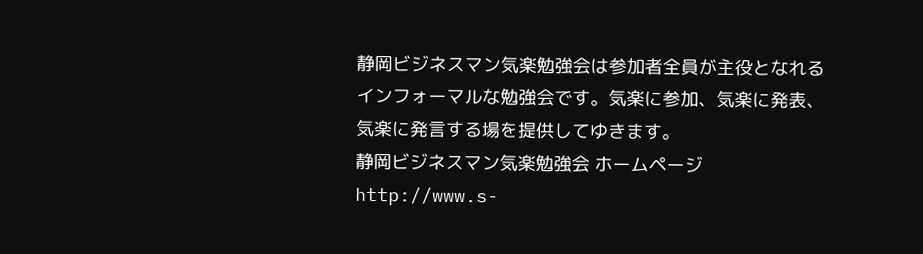静岡ビジネスマン気楽勉強会は参加者全員が主役となれるインフォーマルな勉強会です。気楽に参加、気楽に発表、気楽に発言する場を提供してゆきます。
静岡ビジネスマン気楽勉強会 ホームページ
http://www.s-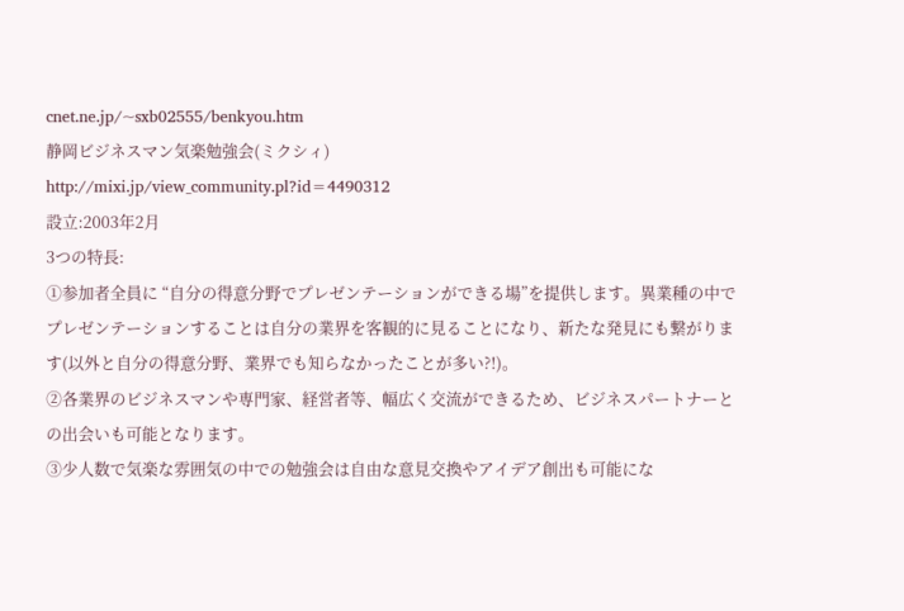cnet.ne.jp/~sxb02555/benkyou.htm
静岡ビジネスマン気楽勉強会(ミクシィ)
http://mixi.jp/view_community.pl?id=4490312
設立:2003年2月
3つの特長:
①参加者全員に “自分の得意分野でプレゼンテーションができる場”を提供します。異業種の中でプレゼンテーションすることは自分の業界を客観的に見ることになり、新たな発見にも繋がります(以外と自分の得意分野、業界でも知らなかったことが多い?!)。
②各業界のビジネスマンや専門家、経営者等、幅広く交流ができるため、ビジネスパートナーとの出会いも可能となります。
③少人数で気楽な雰囲気の中での勉強会は自由な意見交換やアイデア創出も可能にな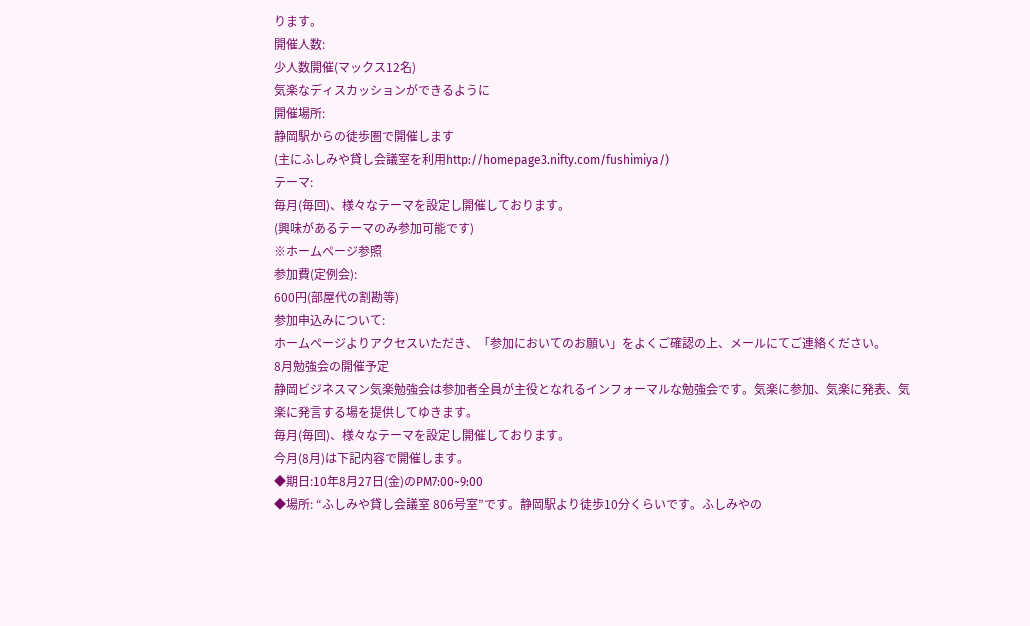ります。
開催人数:
少人数開催(マックス12名)
気楽なディスカッションができるように
開催場所:
静岡駅からの徒歩圏で開催します
(主にふしみや貸し会議室を利用http://homepage3.nifty.com/fushimiya/)
テーマ:
毎月(毎回)、様々なテーマを設定し開催しております。
(興味があるテーマのみ参加可能です)
※ホームページ参照
参加費(定例会):
600円(部屋代の割勘等)
参加申込みについて:
ホームページよりアクセスいただき、「参加においてのお願い」をよくご確認の上、メールにてご連絡ください。
8月勉強会の開催予定
静岡ビジネスマン気楽勉強会は参加者全員が主役となれるインフォーマルな勉強会です。気楽に参加、気楽に発表、気楽に発言する場を提供してゆきます。
毎月(毎回)、様々なテーマを設定し開催しております。
今月(8月)は下記内容で開催します。
◆期日:10年8月27日(金)のPM7:00~9:00
◆場所: “ふしみや貸し会議室 806号室”です。静岡駅より徒歩10分くらいです。ふしみやの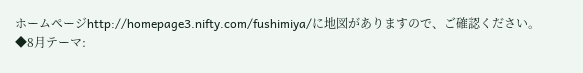ホームページhttp://homepage3.nifty.com/fushimiya/に地図がありますので、ご確認ください。
◆8月テーマ: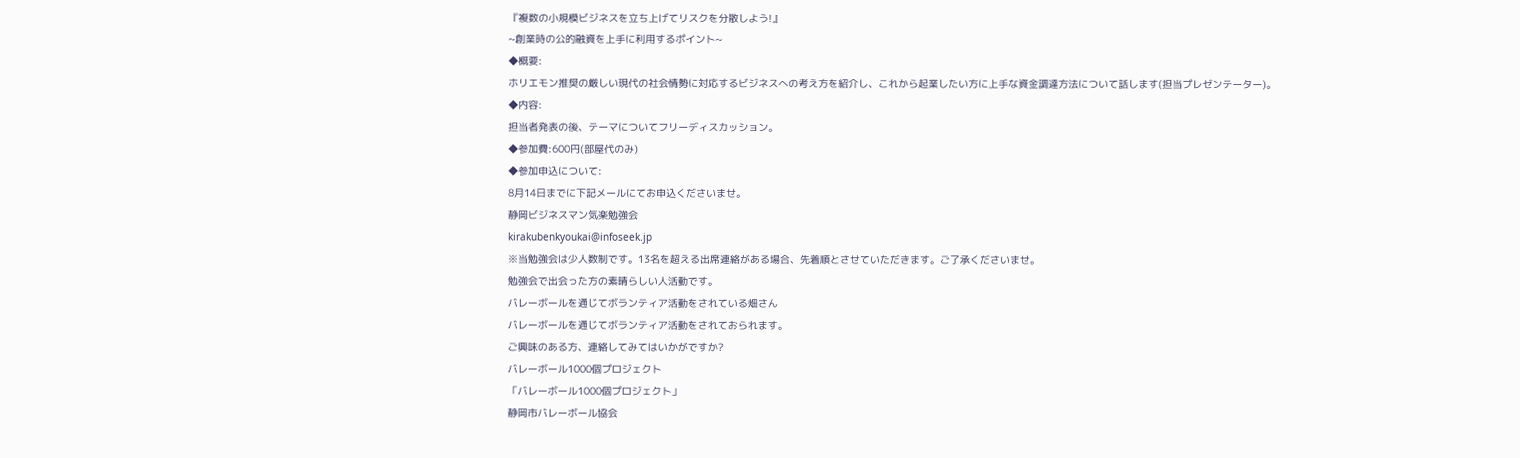『複数の小規模ビジネスを立ち上げてリスクを分散しよう!』
~創業時の公的融資を上手に利用するポイント~
◆概要:
ホリエモン推奨の厳しい現代の社会情勢に対応するビジネスへの考え方を紹介し、これから起業したい方に上手な資金調達方法について話します(担当プレゼンテーター)。
◆内容:
担当者発表の後、テーマについてフリーディスカッション。
◆参加費:600円(部屋代のみ)
◆参加申込について:
8月14日までに下記メールにてお申込くださいませ。
静岡ビジネスマン気楽勉強会
kirakubenkyoukai@infoseek.jp
※当勉強会は少人数制です。13名を超える出席連絡がある場合、先着順とさせていただきます。ご了承くださいませ。
勉強会で出会った方の素晴らしい人活動です。
バレーボールを通じてボランティア活動をされている畑さん
バレーボールを通じてボランティア活動をされておられます。
ご興味のある方、連絡してみてはいかがですか?
バレーボール1000個プロジェクト
「バレーボール1000個プロジェクト」
静岡市バレーボール協会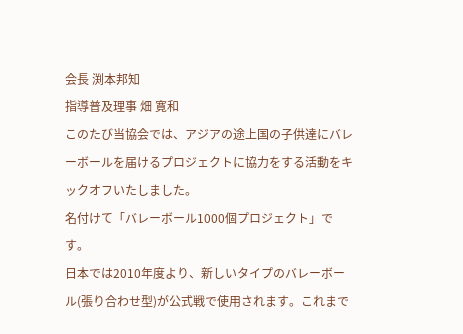会長 渕本邦知
指導普及理事 畑 寛和
このたび当協会では、アジアの途上国の子供達にバレーボールを届けるプロジェクトに協力をする活動をキックオフいたしました。
名付けて「バレーボール1000個プロジェクト」です。
日本では2010年度より、新しいタイプのバレーボール(張り合わせ型)が公式戦で使用されます。これまで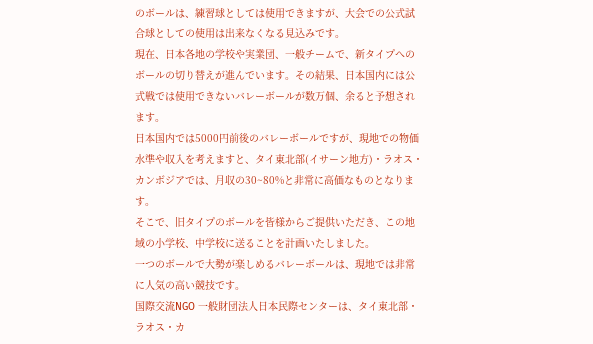のボールは、練習球としては使用できますが、大会での公式試合球としての使用は出来なくなる見込みです。
現在、日本各地の学校や実業団、一般チームで、新タイプへのボールの切り替えが進んでいます。その結果、日本国内には公式戦では使用できないバレーボールが数万個、余ると予想されます。
日本国内では5000円前後のバレーボールですが、現地での物価水準や収入を考えますと、タイ東北部(イサーン地方)・ラオス・カンボジアでは、月収の30~80%と非常に高価なものとなります。
そこで、旧タイプのボールを皆様からご提供いただき、この地域の小学校、中学校に送ることを計画いたしました。
一つのボールで大勢が楽しめるバレーボールは、現地では非常に人気の高い競技です。
国際交流NGO 一般財団法人日本民際センターは、タイ東北部・ラオス・カ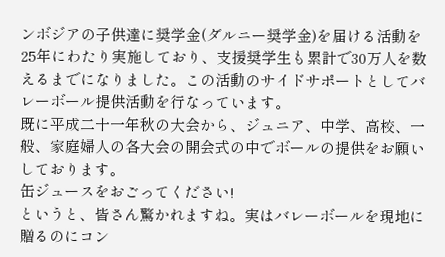ンボジアの子供達に奨学金(ダルニー奨学金)を届ける活動を25年にわたり実施しており、支援奨学生も累計で30万人を数えるまでになりました。この活動のサイドサポートとしてバレーボール提供活動を行なっています。
既に平成二十一年秋の大会から、ジュニア、中学、高校、一般、家庭婦人の各大会の開会式の中でボールの提供をお願いしております。
缶ジュースをおごってください!
というと、皆さん驚かれますね。実はバレーボールを現地に贈るのにコン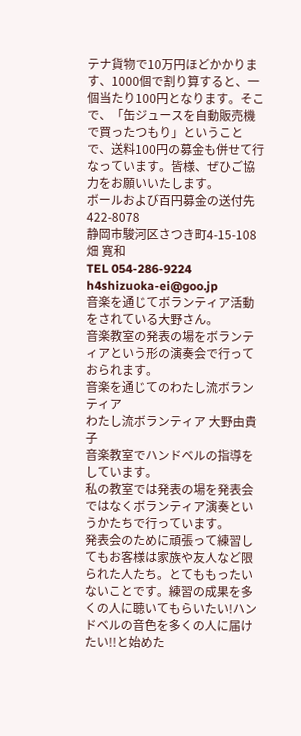テナ貨物で10万円ほどかかります、1000個で割り算すると、一個当たり100円となります。そこで、「缶ジュースを自動販売機で買ったつもり」ということで、送料100円の募金も併せて行なっています。皆様、ぜひご協力をお願いいたします。
ボールおよび百円募金の送付先
422-8078
静岡市駿河区さつき町4-15-108
畑 寛和
TEL 054-286-9224
h4shizuoka-ei@goo.jp
音楽を通じてボランティア活動をされている大野さん。
音楽教室の発表の場をボランティアという形の演奏会で行っておられます。
音楽を通じてのわたし流ボランティア
わたし流ボランティア 大野由貴子
音楽教室でハンドベルの指導をしています。
私の教室では発表の場を発表会ではなくボランティア演奏というかたちで行っています。
発表会のために頑張って練習してもお客様は家族や友人など限られた人たち。とてももったいないことです。練習の成果を多くの人に聴いてもらいたい!ハンドベルの音色を多くの人に届けたい!!と始めた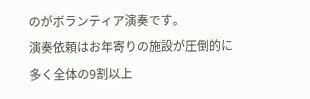のがボランティア演奏です。
演奏依頼はお年寄りの施設が圧倒的に多く全体の9割以上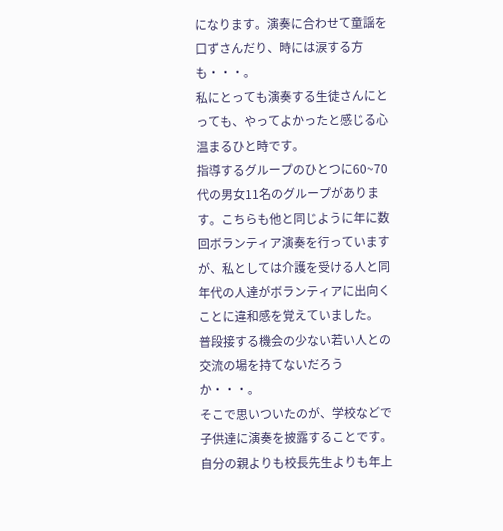になります。演奏に合わせて童謡を口ずさんだり、時には涙する方も・・・。
私にとっても演奏する生徒さんにとっても、やってよかったと感じる心温まるひと時です。
指導するグループのひとつに60~70代の男女11名のグループがあります。こちらも他と同じように年に数回ボランティア演奏を行っていますが、私としては介護を受ける人と同年代の人達がボランティアに出向くことに違和感を覚えていました。
普段接する機会の少ない若い人との交流の場を持てないだろうか・・・。
そこで思いついたのが、学校などで子供達に演奏を披露することです。
自分の親よりも校長先生よりも年上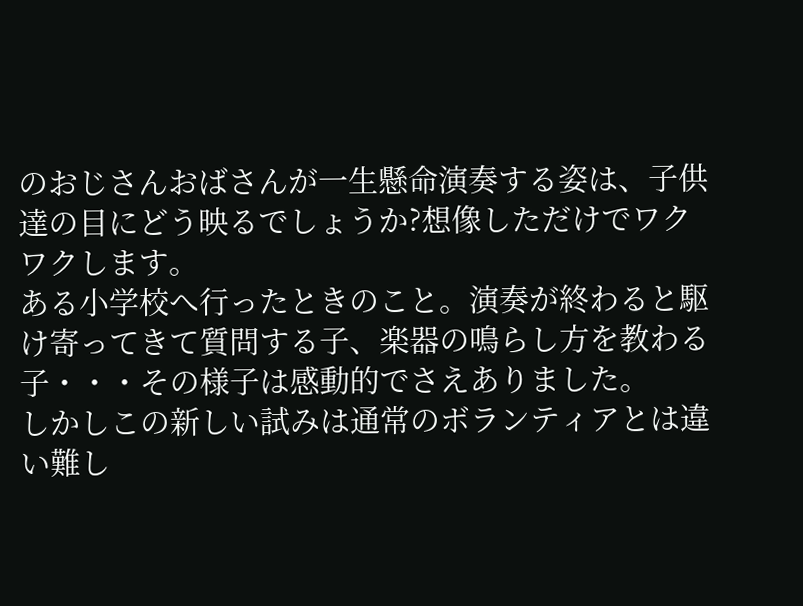のおじさんおばさんが一生懸命演奏する姿は、子供達の目にどう映るでしょうか?想像しただけでワクワクします。
ある小学校へ行ったときのこと。演奏が終わると駆け寄ってきて質問する子、楽器の鳴らし方を教わる子・・・その様子は感動的でさえありました。
しかしこの新しい試みは通常のボランティアとは違い難し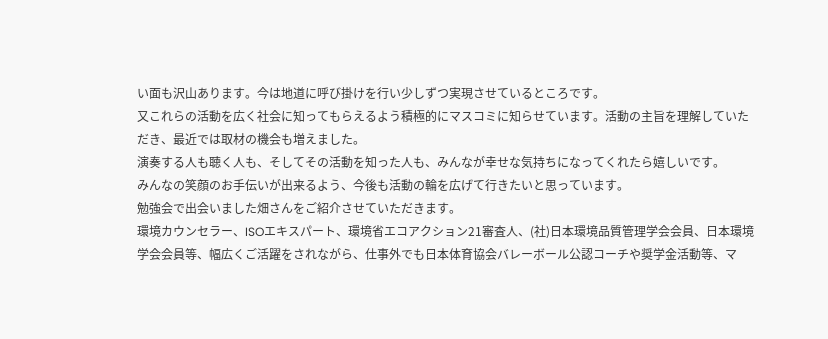い面も沢山あります。今は地道に呼び掛けを行い少しずつ実現させているところです。
又これらの活動を広く社会に知ってもらえるよう積極的にマスコミに知らせています。活動の主旨を理解していただき、最近では取材の機会も増えました。
演奏する人も聴く人も、そしてその活動を知った人も、みんなが幸せな気持ちになってくれたら嬉しいです。
みんなの笑顔のお手伝いが出来るよう、今後も活動の輪を広げて行きたいと思っています。
勉強会で出会いました畑さんをご紹介させていただきます。
環境カウンセラー、ISOエキスパート、環境省エコアクション21審査人、(社)日本環境品質管理学会会員、日本環境学会会員等、幅広くご活躍をされながら、仕事外でも日本体育協会バレーボール公認コーチや奨学金活動等、マ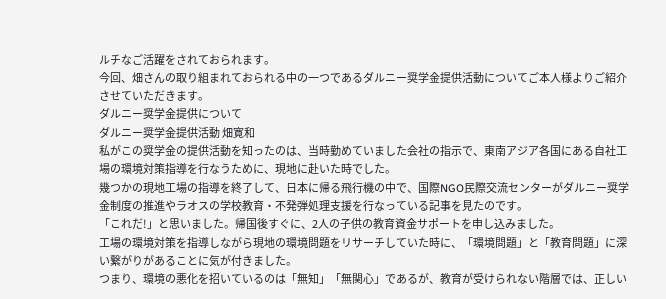ルチなご活躍をされておられます。
今回、畑さんの取り組まれておられる中の一つであるダルニー奨学金提供活動についてご本人様よりご紹介させていただきます。
ダルニー奨学金提供について
ダルニー奨学金提供活動 畑寛和
私がこの奨学金の提供活動を知ったのは、当時勤めていました会社の指示で、東南アジア各国にある自社工場の環境対策指導を行なうために、現地に赴いた時でした。
幾つかの現地工場の指導を終了して、日本に帰る飛行機の中で、国際NGO民際交流センターがダルニー奨学金制度の推進やラオスの学校教育・不発弾処理支援を行なっている記事を見たのです。
「これだ!」と思いました。帰国後すぐに、2人の子供の教育資金サポートを申し込みました。
工場の環境対策を指導しながら現地の環境問題をリサーチしていた時に、「環境問題」と「教育問題」に深い繋がりがあることに気が付きました。
つまり、環境の悪化を招いているのは「無知」「無関心」であるが、教育が受けられない階層では、正しい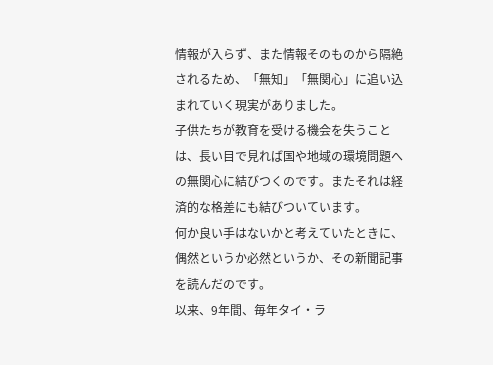情報が入らず、また情報そのものから隔絶されるため、「無知」「無関心」に追い込まれていく現実がありました。
子供たちが教育を受ける機会を失うことは、長い目で見れば国や地域の環境問題への無関心に結びつくのです。またそれは経済的な格差にも結びついています。
何か良い手はないかと考えていたときに、偶然というか必然というか、その新聞記事を読んだのです。
以来、9年間、毎年タイ・ラ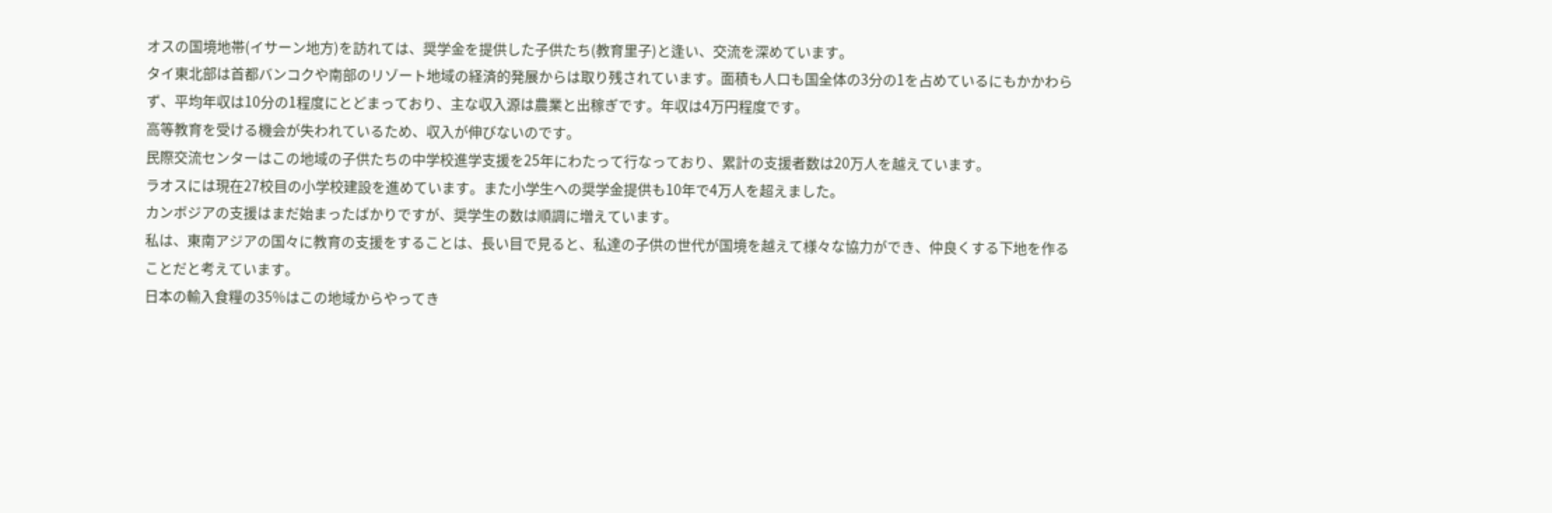オスの国境地帯(イサーン地方)を訪れては、奨学金を提供した子供たち(教育里子)と逢い、交流を深めています。
タイ東北部は首都バンコクや南部のリゾート地域の経済的発展からは取り残されています。面積も人口も国全体の3分の1を占めているにもかかわらず、平均年収は10分の1程度にとどまっており、主な収入源は農業と出稼ぎです。年収は4万円程度です。
高等教育を受ける機会が失われているため、収入が伸びないのです。
民際交流センターはこの地域の子供たちの中学校進学支援を25年にわたって行なっており、累計の支援者数は20万人を越えています。
ラオスには現在27校目の小学校建設を進めています。また小学生への奨学金提供も10年で4万人を超えました。
カンボジアの支援はまだ始まったばかりですが、奨学生の数は順調に増えています。
私は、東南アジアの国々に教育の支援をすることは、長い目で見ると、私達の子供の世代が国境を越えて様々な協力ができ、仲良くする下地を作ることだと考えています。
日本の輸入食糧の35%はこの地域からやってき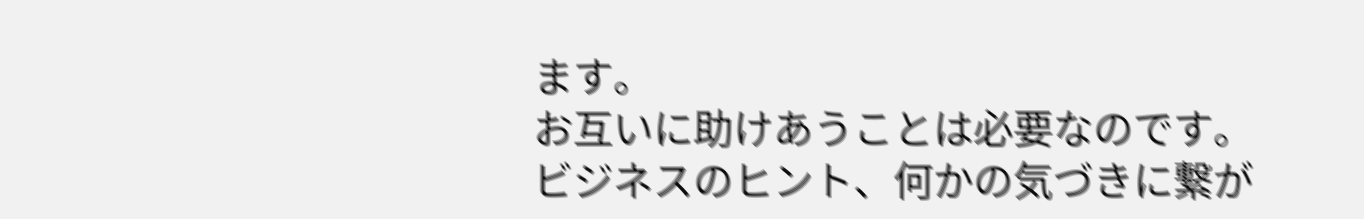ます。
お互いに助けあうことは必要なのです。
ビジネスのヒント、何かの気づきに繋が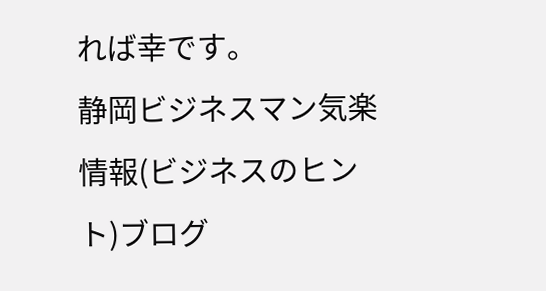れば幸です。
静岡ビジネスマン気楽情報(ビジネスのヒント)ブログ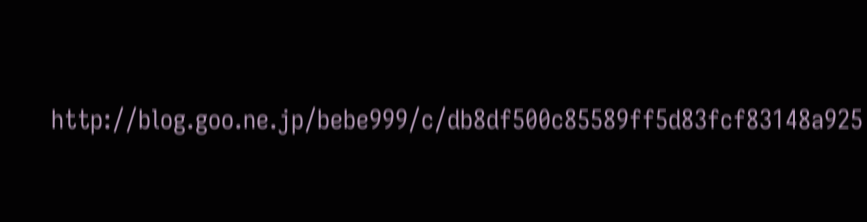http://blog.goo.ne.jp/bebe999/c/db8df500c85589ff5d83fcf83148a925